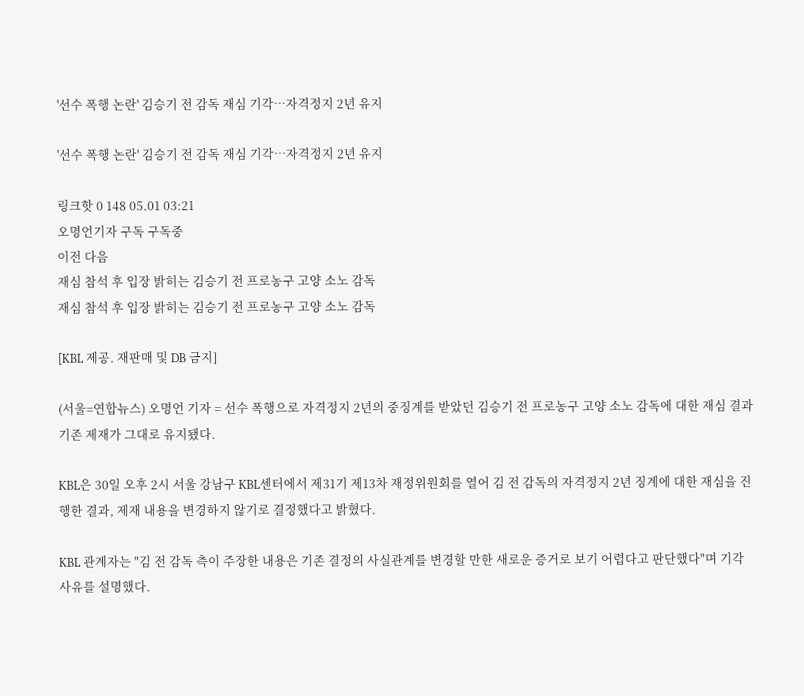'선수 폭행 논란' 김승기 전 감독 재심 기각…자격정지 2년 유지

'선수 폭행 논란' 김승기 전 감독 재심 기각…자격정지 2년 유지

링크핫 0 148 05.01 03:21
오명언기자 구독 구독중
이전 다음
재심 참석 후 입장 밝히는 김승기 전 프로농구 고양 소노 감독
재심 참석 후 입장 밝히는 김승기 전 프로농구 고양 소노 감독

[KBL 제공. 재판매 및 DB 금지]

(서울=연합뉴스) 오명언 기자 = 선수 폭행으로 자격정지 2년의 중징계를 받았던 김승기 전 프로농구 고양 소노 감독에 대한 재심 결과 기존 제재가 그대로 유지됐다.

KBL은 30일 오후 2시 서울 강남구 KBL센터에서 제31기 제13차 재정위원회를 열어 김 전 감독의 자격정지 2년 징계에 대한 재심을 진행한 결과, 제재 내용을 변경하지 않기로 결정했다고 밝혔다.

KBL 관계자는 "김 전 감독 측이 주장한 내용은 기존 결정의 사실관계를 변경할 만한 새로운 증거로 보기 어렵다고 판단했다"며 기각 사유를 설명했다.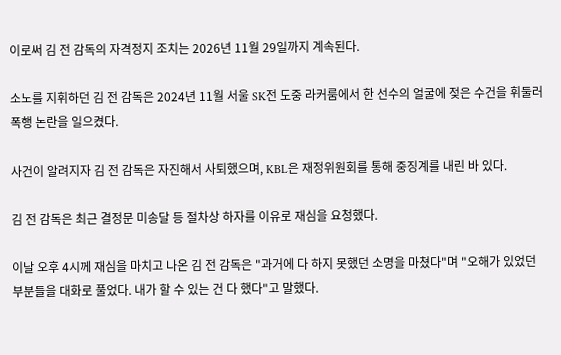이로써 김 전 감독의 자격정지 조치는 2026년 11월 29일까지 계속된다.

소노를 지휘하던 김 전 감독은 2024년 11월 서울 SK전 도중 라커룸에서 한 선수의 얼굴에 젖은 수건을 휘둘러 폭행 논란을 일으켰다.

사건이 알려지자 김 전 감독은 자진해서 사퇴했으며, KBL은 재정위원회를 통해 중징계를 내린 바 있다.

김 전 감독은 최근 결정문 미송달 등 절차상 하자를 이유로 재심을 요청했다.

이날 오후 4시께 재심을 마치고 나온 김 전 감독은 "과거에 다 하지 못했던 소명을 마쳤다"며 "오해가 있었던 부분들을 대화로 풀었다. 내가 할 수 있는 건 다 했다"고 말했다.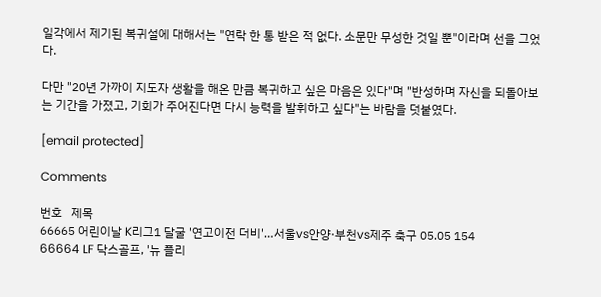일각에서 제기된 복귀설에 대해서는 "연락 한 통 받은 적 없다. 소문만 무성한 것일 뿐"이라며 선을 그었다.

다만 "20년 가까이 지도자 생활을 해온 만큼 복귀하고 싶은 마음은 있다"며 "반성하며 자신을 되돌아보는 기간을 가졌고, 기회가 주어진다면 다시 능력을 발휘하고 싶다"는 바람을 덧붙였다.

[email protected]

Comments

번호   제목
66665 어린이날 K리그1 달굴 '연고이전 더비'…서울vs안양·부천vs제주 축구 05.05 154
66664 LF 닥스골프, '뉴 플리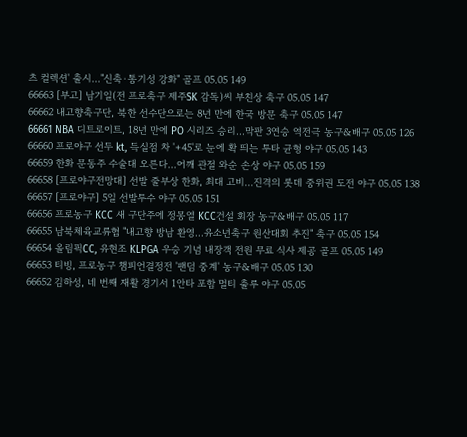츠 컬렉션' 출시…"신축·통기성 강화" 골프 05.05 149
66663 [부고] 남기일(전 프로축구 제주SK 감독)씨 부친상 축구 05.05 147
66662 내고향축구단, 북한 선수단으로는 8년 만에 한국 방문 축구 05.05 147
66661 NBA 디트로이트, 18년 만에 PO 시리즈 승리…막판 3연승 역전극 농구&배구 05.05 126
66660 프로야구 선두 kt, 득실점 차 '+45'로 눈에 확 띄는 투타 균형 야구 05.05 143
66659 한화 문동주 수술대 오른다…어깨 관절 와순 손상 야구 05.05 159
66658 [프로야구전망대] 선발 줄부상 한화, 최대 고비…진격의 롯데 중위권 도전 야구 05.05 138
66657 [프로야구] 5일 선발투수 야구 05.05 151
66656 프로농구 KCC 새 구단주에 정몽열 KCC건설 회장 농구&배구 05.05 117
66655 남북체육교류협 "내고향 방남 환영…유소년축구 원산대회 추진" 축구 05.05 154
66654 올림픽CC, 유현조 KLPGA 우승 기념 내장객 전원 무료 식사 제공 골프 05.05 149
66653 티빙, 프로농구 챔피언결정전 '팬덤 중계' 농구&배구 05.05 130
66652 김하성, 네 번째 재활 경기서 1안타 포함 멀티 출루 야구 05.05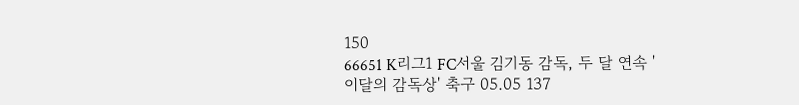150
66651 K리그1 FC서울 김기동 감독, 두 달 연속 '이달의 감독상' 축구 05.05 137